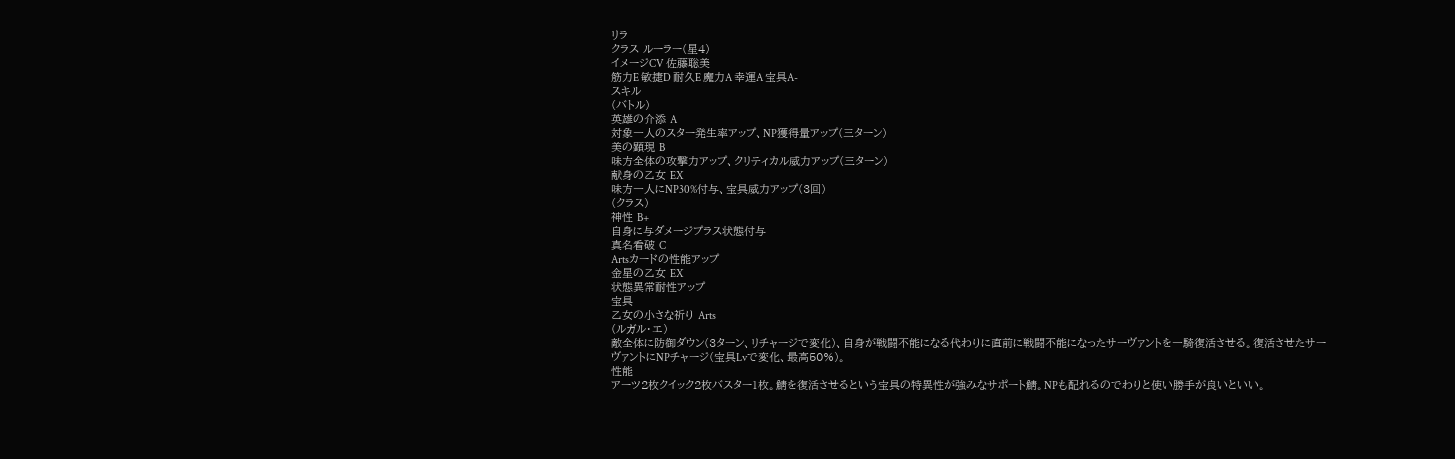リラ
クラス ルーラー(星4)
イメージCV 佐藤聡美
筋力E 敏捷D 耐久E 魔力A 幸運A 宝具A-
スキル
(バトル)
英雄の介添 A
対象一人のスター発生率アップ、NP獲得量アップ(三ターン)
美の顕現 B
味方全体の攻撃力アップ、クリティカル威力アップ(三ターン)
献身の乙女 EX
味方一人にNP30%付与、宝具威力アップ(3回)
(クラス)
神性 B+
自身に与ダメージプラス状態付与
真名看破 C
Artsカードの性能アップ
金星の乙女 EX
状態異常耐性アップ
宝具
乙女の小さな祈り Arts
(ルガル・エ)
敵全体に防御ダウン(3ターン、リチャージで変化)、自身が戦闘不能になる代わりに直前に戦闘不能になったサーヴァントを一騎復活させる。復活させたサーヴァントにNPチャージ(宝具Lvで変化、最高50%)。
性能
アーツ2枚クイック2枚バスター1枚。鯖を復活させるという宝具の特異性が強みなサポート鯖。NPも配れるのでわりと使い勝手が良いといい。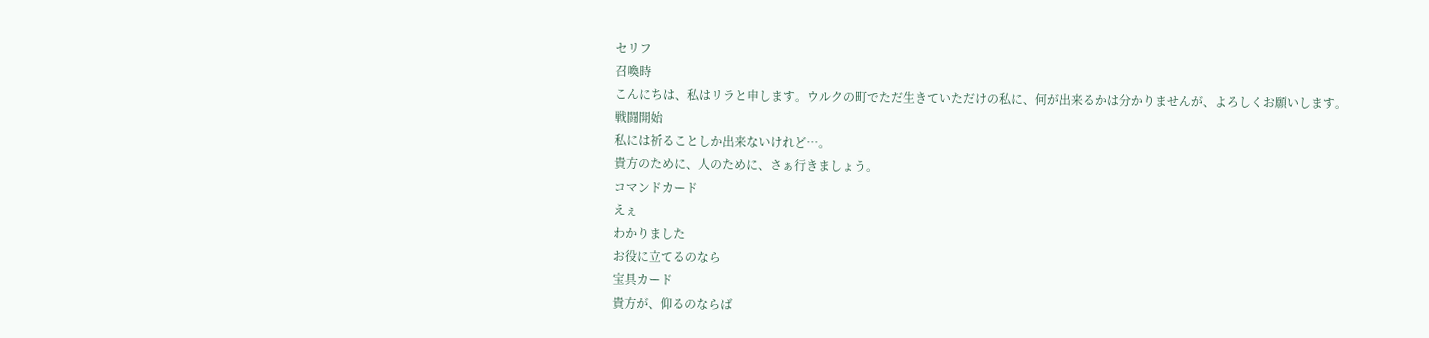セリフ
召喚時
こんにちは、私はリラと申します。ウルクの町でただ生きていただけの私に、何が出来るかは分かりませんが、よろしくお願いします。
戦闘開始
私には祈ることしか出来ないけれど…。
貴方のために、人のために、さぁ行きましょう。
コマンドカード
えぇ
わかりました
お役に立てるのなら
宝具カード
貴方が、仰るのならば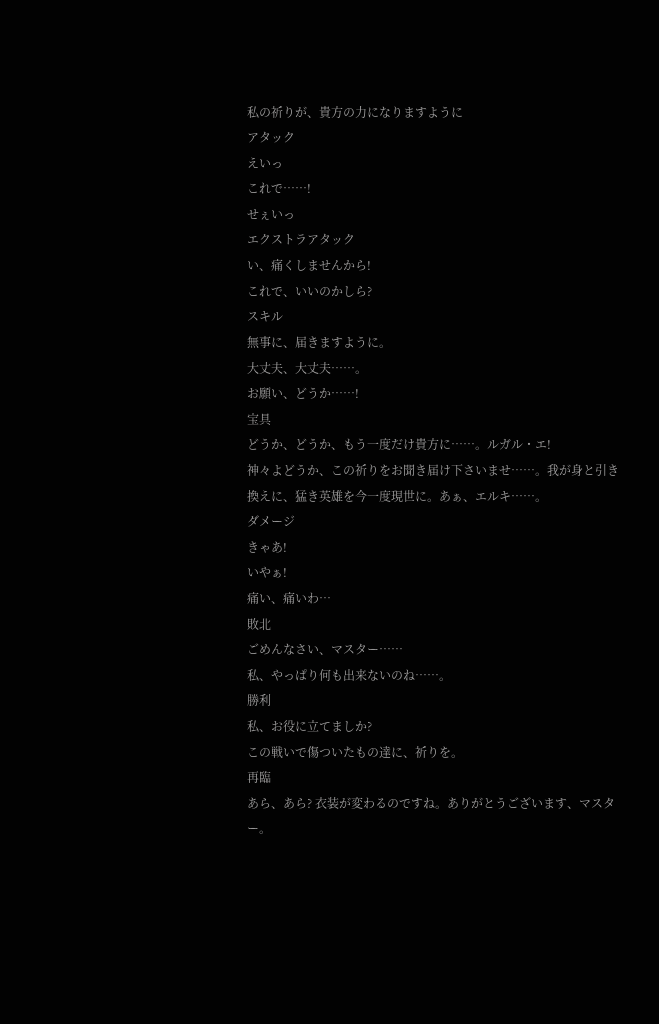私の祈りが、貴方の力になりますように
アタック
えいっ
これで……!
せぇいっ
エクストラアタック
い、痛くしませんから!
これで、いいのかしら?
スキル
無事に、届きますように。
大丈夫、大丈夫……。
お願い、どうか……!
宝具
どうか、どうか、もう一度だけ貴方に……。ルガル・エ!
神々よどうか、この祈りをお聞き届け下さいませ……。我が身と引き換えに、猛き英雄を今一度現世に。あぁ、エルキ……。
ダメージ
きゃあ!
いやぁ!
痛い、痛いわ…
敗北
ごめんなさい、マスター……
私、やっぱり何も出来ないのね……。
勝利
私、お役に立てましか?
この戦いで傷ついたもの達に、祈りを。
再臨
あら、あら? 衣装が変わるのですね。ありがとうございます、マスター。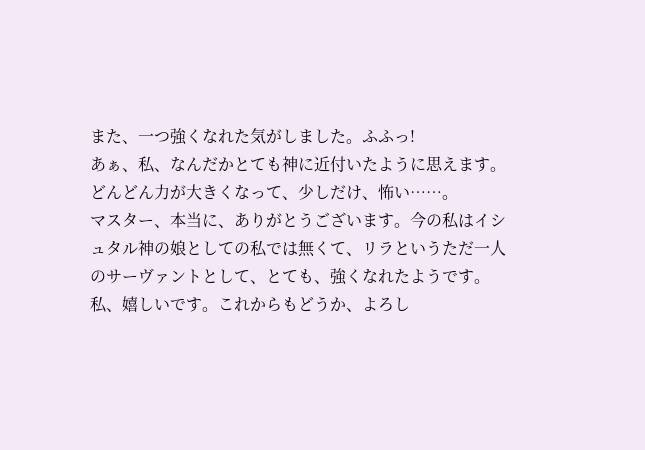また、一つ強くなれた気がしました。ふふっ!
あぁ、私、なんだかとても神に近付いたように思えます。どんどん力が大きくなって、少しだけ、怖い……。
マスター、本当に、ありがとうございます。今の私はイシュタル神の娘としての私では無くて、リラというただ一人のサーヴァントとして、とても、強くなれたようです。私、嬉しいです。これからもどうか、よろし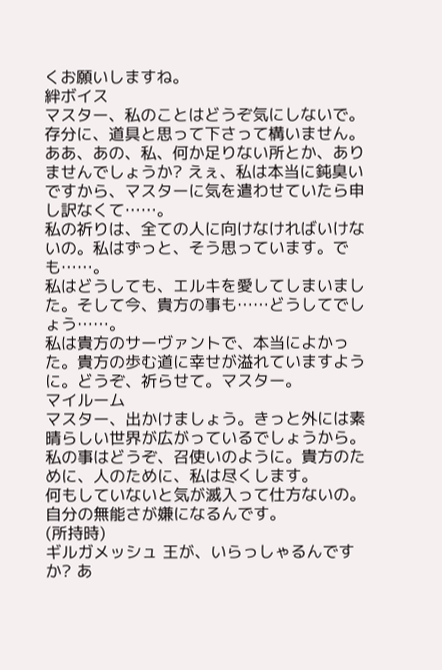くお願いしますね。
絆ボイス
マスター、私のことはどうぞ気にしないで。存分に、道具と思って下さって構いません。
ああ、あの、私、何か足りない所とか、ありませんでしょうか? えぇ、私は本当に鈍臭いですから、マスターに気を遣わせていたら申し訳なくて……。
私の祈りは、全ての人に向けなければいけないの。私はずっと、そう思っています。でも……。
私はどうしても、エルキを愛してしまいました。そして今、貴方の事も……どうしてでしょう……。
私は貴方のサーヴァントで、本当によかった。貴方の歩む道に幸せが溢れていますように。どうぞ、祈らせて。マスター。
マイルーム
マスター、出かけましょう。きっと外には素晴らしい世界が広がっているでしょうから。
私の事はどうぞ、召使いのように。貴方のために、人のために、私は尽くします。
何もしていないと気が滅入って仕方ないの。自分の無能さが嫌になるんです。
(所持時)
ギルガメッシュ 王が、いらっしゃるんですか? あ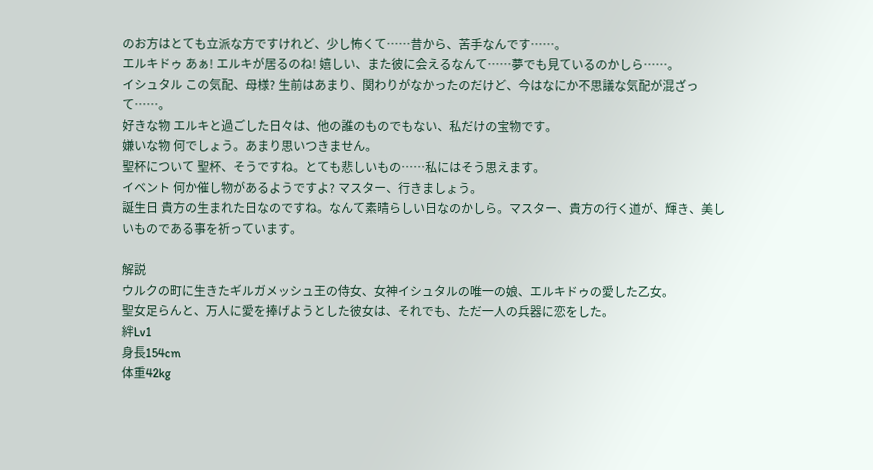のお方はとても立派な方ですけれど、少し怖くて……昔から、苦手なんです……。
エルキドゥ あぁ! エルキが居るのね! 嬉しい、また彼に会えるなんて……夢でも見ているのかしら……。
イシュタル この気配、母様? 生前はあまり、関わりがなかったのだけど、今はなにか不思議な気配が混ざって……。
好きな物 エルキと過ごした日々は、他の誰のものでもない、私だけの宝物です。
嫌いな物 何でしょう。あまり思いつきません。
聖杯について 聖杯、そうですね。とても悲しいもの……私にはそう思えます。
イベント 何か催し物があるようですよ? マスター、行きましょう。
誕生日 貴方の生まれた日なのですね。なんて素晴らしい日なのかしら。マスター、貴方の行く道が、輝き、美しいものである事を祈っています。

解説
ウルクの町に生きたギルガメッシュ王の侍女、女神イシュタルの唯一の娘、エルキドゥの愛した乙女。
聖女足らんと、万人に愛を捧げようとした彼女は、それでも、ただ一人の兵器に恋をした。
絆Lv1
身長154cm
体重42kg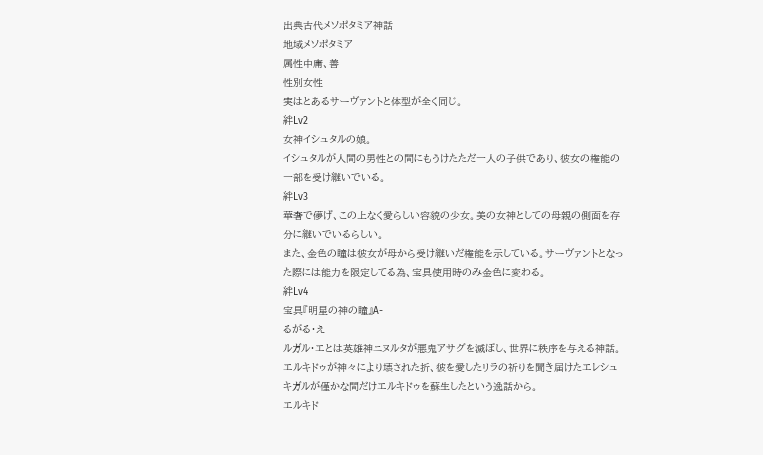出典古代メソポタミア神話
地域メソポタミア
属性中庸、善
性別女性
実はとあるサーヴァントと体型が全く同じ。
絆Lv2
女神イシュタルの娘。
イシュタルが人間の男性との間にもうけたただ一人の子供であり、彼女の権能の一部を受け継いでいる。
絆Lv3
華奢で儚げ、この上なく愛らしい容貌の少女。美の女神としての母親の側面を存分に継いでいるらしい。
また、金色の瞳は彼女が母から受け継いだ権能を示している。サーヴァントとなった際には能力を限定してる為、宝具使用時のみ金色に変わる。
絆Lv4
宝具『明星の神の瞳』A-
るがる・え
ルガル・エとは英雄神ニヌルタが悪鬼アサグを滅ぼし、世界に秩序を与える神話。
エルキドゥが神々により壊された折、彼を愛したリラの祈りを聞き届けたエレシュキガルが僅かな間だけエルキドゥを蘇生したという逸話から。
エルキド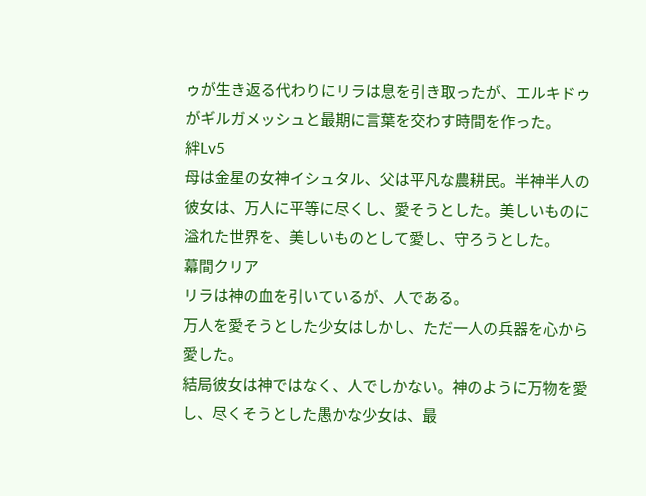ゥが生き返る代わりにリラは息を引き取ったが、エルキドゥがギルガメッシュと最期に言葉を交わす時間を作った。
絆Lv5
母は金星の女神イシュタル、父は平凡な農耕民。半神半人の彼女は、万人に平等に尽くし、愛そうとした。美しいものに溢れた世界を、美しいものとして愛し、守ろうとした。
幕間クリア
リラは神の血を引いているが、人である。
万人を愛そうとした少女はしかし、ただ一人の兵器を心から愛した。
結局彼女は神ではなく、人でしかない。神のように万物を愛し、尽くそうとした愚かな少女は、最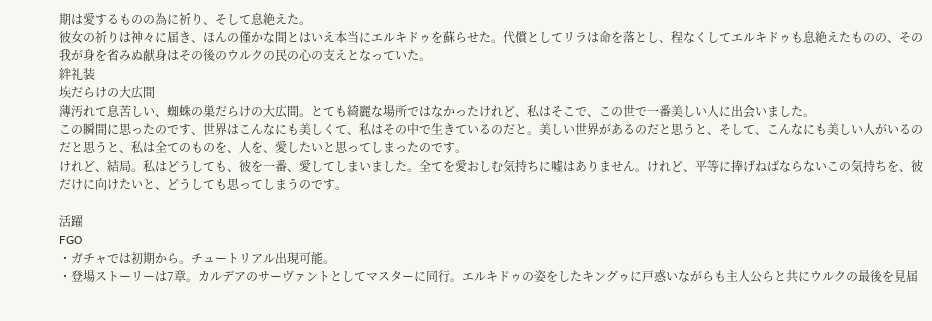期は愛するものの為に祈り、そして息絶えた。
彼女の祈りは神々に届き、ほんの僅かな間とはいえ本当にエルキドゥを蘇らせた。代償としてリラは命を落とし、程なくしてエルキドゥも息絶えたものの、その我が身を省みぬ献身はその後のウルクの民の心の支えとなっていた。
絆礼装
埃だらけの大広間
薄汚れて息苦しい、蜘蛛の巣だらけの大広間。とても綺麗な場所ではなかったけれど、私はそこで、この世で一番美しい人に出会いました。
この瞬間に思ったのです、世界はこんなにも美しくて、私はその中で生きているのだと。美しい世界があるのだと思うと、そして、こんなにも美しい人がいるのだと思うと、私は全てのものを、人を、愛したいと思ってしまったのです。
けれど、結局。私はどうしても、彼を一番、愛してしまいました。全てを愛おしむ気持ちに嘘はありません。けれど、平等に捧げねばならないこの気持ちを、彼だけに向けたいと、どうしても思ってしまうのです。

活躍
FGO
・ガチャでは初期から。チュートリアル出現可能。
・登場ストーリーは7章。カルデアのサーヴァントとしてマスターに同行。エルキドゥの姿をしたキングゥに戸惑いながらも主人公らと共にウルクの最後を見届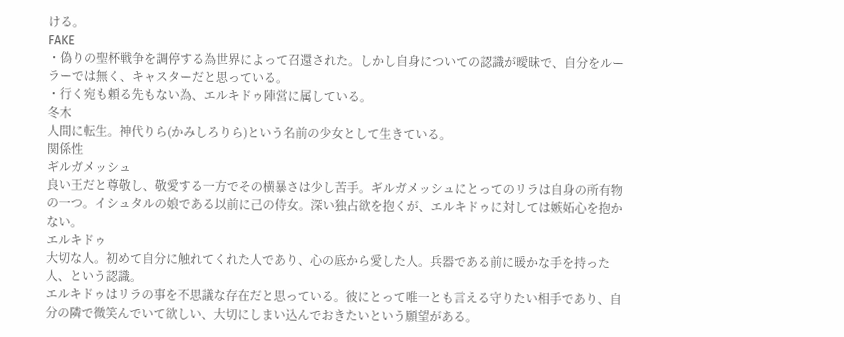ける。
FAKE
・偽りの聖杯戦争を調停する為世界によって召還された。しかし自身についての認識が曖昧で、自分をルーラーでは無く、キャスターだと思っている。
・行く宛も頼る先もない為、エルキドゥ陣営に属している。
冬木
人間に転生。神代りら(かみしろりら)という名前の少女として生きている。
関係性
ギルガメッシュ
良い王だと尊敬し、敬愛する一方でその横暴さは少し苦手。ギルガメッシュにとってのリラは自身の所有物の一つ。イシュタルの娘である以前に己の侍女。深い独占欲を抱くが、エルキドゥに対しては嫉妬心を抱かない。
エルキドゥ
大切な人。初めて自分に触れてくれた人であり、心の底から愛した人。兵器である前に暖かな手を持った人、という認識。
エルキドゥはリラの事を不思議な存在だと思っている。彼にとって唯一とも言える守りたい相手であり、自分の隣で微笑んでいて欲しい、大切にしまい込んでおきたいという願望がある。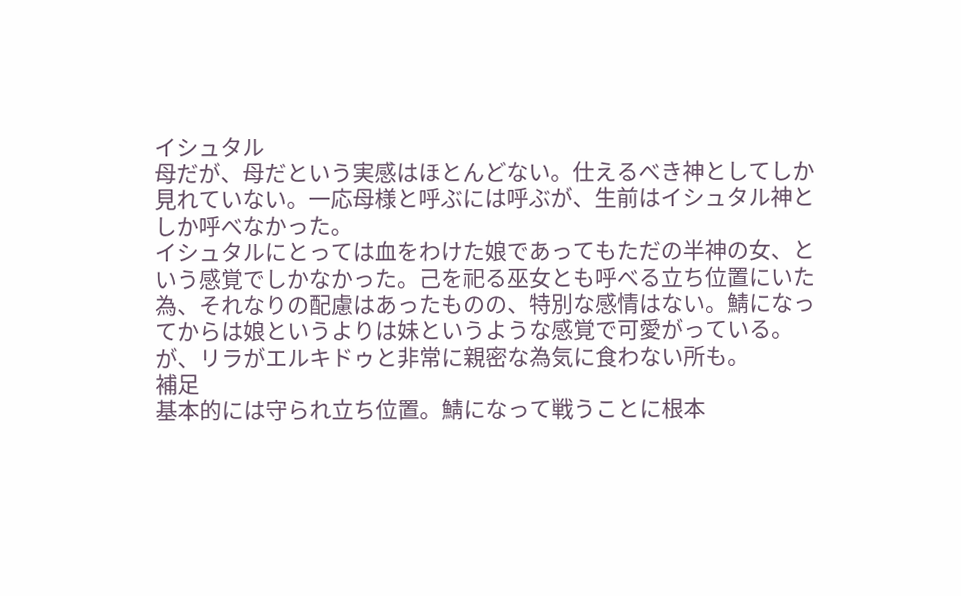イシュタル
母だが、母だという実感はほとんどない。仕えるべき神としてしか見れていない。一応母様と呼ぶには呼ぶが、生前はイシュタル神としか呼べなかった。
イシュタルにとっては血をわけた娘であってもただの半神の女、という感覚でしかなかった。己を祀る巫女とも呼べる立ち位置にいた為、それなりの配慮はあったものの、特別な感情はない。鯖になってからは娘というよりは妹というような感覚で可愛がっている。が、リラがエルキドゥと非常に親密な為気に食わない所も。
補足
基本的には守られ立ち位置。鯖になって戦うことに根本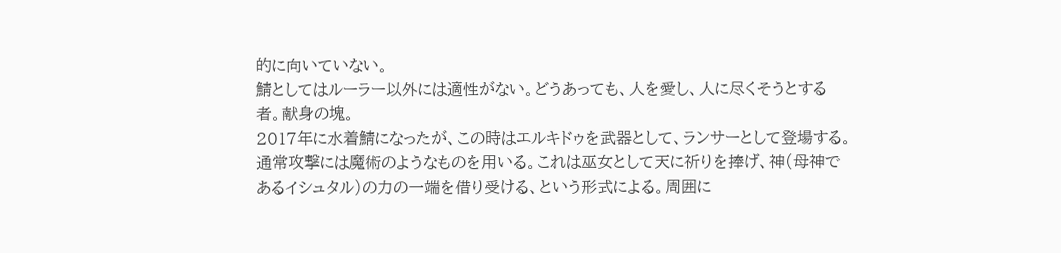的に向いていない。
鯖としてはルーラー以外には適性がない。どうあっても、人を愛し、人に尽くそうとする者。献身の塊。
2017年に水着鯖になったが、この時はエルキドゥを武器として、ランサーとして登場する。
通常攻撃には魔術のようなものを用いる。これは巫女として天に祈りを捧げ、神(母神であるイシュタル)の力の一端を借り受ける、という形式による。周囲に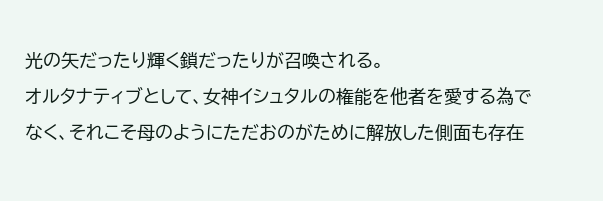光の矢だったり輝く鎖だったりが召喚される。
オルタナティブとして、女神イシュタルの権能を他者を愛する為でなく、それこそ母のようにただおのがために解放した側面も存在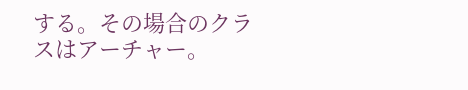する。その場合のクラスはアーチャー。